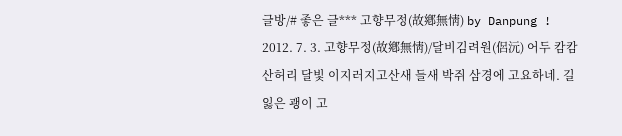글방/# 좋은 글*** 고향무정(故鄕無情) by Danpung ! 2012. 7. 3. 고향무정(故鄕無情)/달비김려원(侶沅) 어두 캄캄 산허리 달빛 이지러지고산새 들새 박쥐 삼경에 고요하네. 길 잃은 괭이 고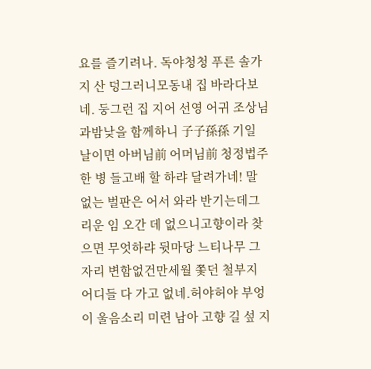요를 즐기려나. 독야청청 푸른 솔가지 산 덩그러니모동내 집 바라다보네. 둥그런 집 지어 선영 어귀 조상님과밤낮을 함께하니 子子孫孫 기일 날이면 아버님前 어머님前 청정법주 한 병 들고배 할 하랴 달려가네! 말 없는 벌판은 어서 와라 반기는데그리운 임 오간 데 없으니고향이라 찾으면 무엇하랴 뒷마당 느티나무 그 자리 변함없건만세월 쫓던 철부지 어디들 다 가고 없네.허야허야 부엉이 울음소리 미련 남아 고향 길 섶 지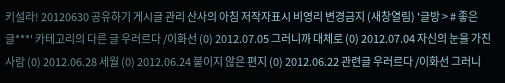키설라! 20120630 공유하기 게시글 관리 산사의 아침 저작자표시 비영리 변경금지 (새창열림) '글방 > # 좋은 글***' 카테고리의 다른 글 우러르다 /이화선 (0) 2012.07.05 그러니까 대체로 (0) 2012.07.04 자신의 눈을 가진 사람 (0) 2012.06.28 세월 (0) 2012.06.24 붙이지 않은 편지 (0) 2012.06.22 관련글 우러르다 /이화선 그러니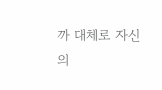까 대체로 자신의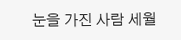눈을 가진 사람 세월